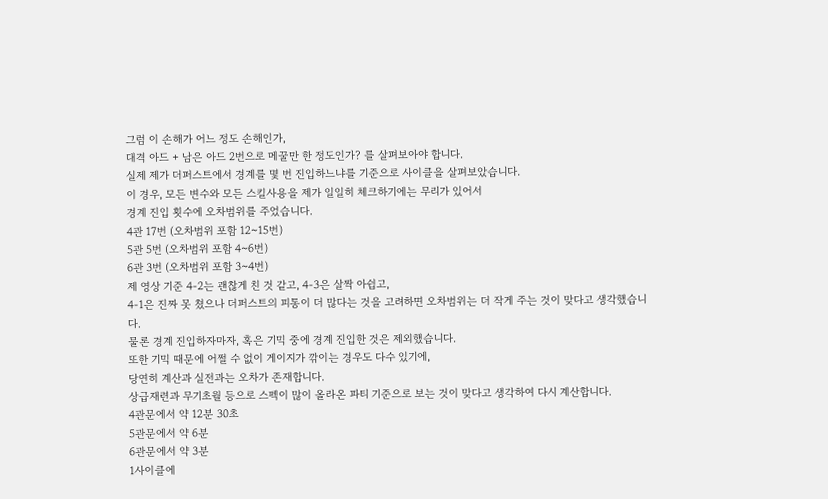그럼 이 손해가 어느 정도 손해인가,
대격 아드 + 남은 아드 2번으로 메꿀만 한 정도인가? 를 살펴보아야 합니다.
실제 제가 더퍼스트에서 경계를 몇 번 진입하느냐를 기준으로 사이클을 살펴보았습니다.
이 경우, 모든 변수와 모든 스킬사용을 제가 일일히 체크하기에는 무리가 있어서
경계 진입 횟수에 오차범위를 주었습니다.
4관 17번 (오차범위 포함 12~15번)
5관 5번 (오차범위 포함 4~6번)
6관 3번 (오차범위 포함 3~4번)
제 영상 기준 4-2는 괜찮게 친 것 같고, 4-3은 살짝 아쉽고,
4-1은 진짜 못 쳤으나 더퍼스트의 피통이 더 많다는 것을 고려하면 오차범위는 더 작게 주는 것이 맞다고 생각했습니다.
물론 경계 진입하자마자, 혹은 기믹 중에 경계 진입한 것은 제외했습니다.
또한 기믹 때문에 어쩔 수 없이 게이지가 깎이는 경우도 다수 있기에,
당연히 계산과 실전과는 오차가 존재합니다.
상급재련과 무기초월 등으로 스펙이 많이 올라온 파티 기준으로 보는 것이 맞다고 생각하여 다시 계산합니다.
4관문에서 약 12분 30초
5관문에서 약 6분
6관문에서 약 3분
1사이클에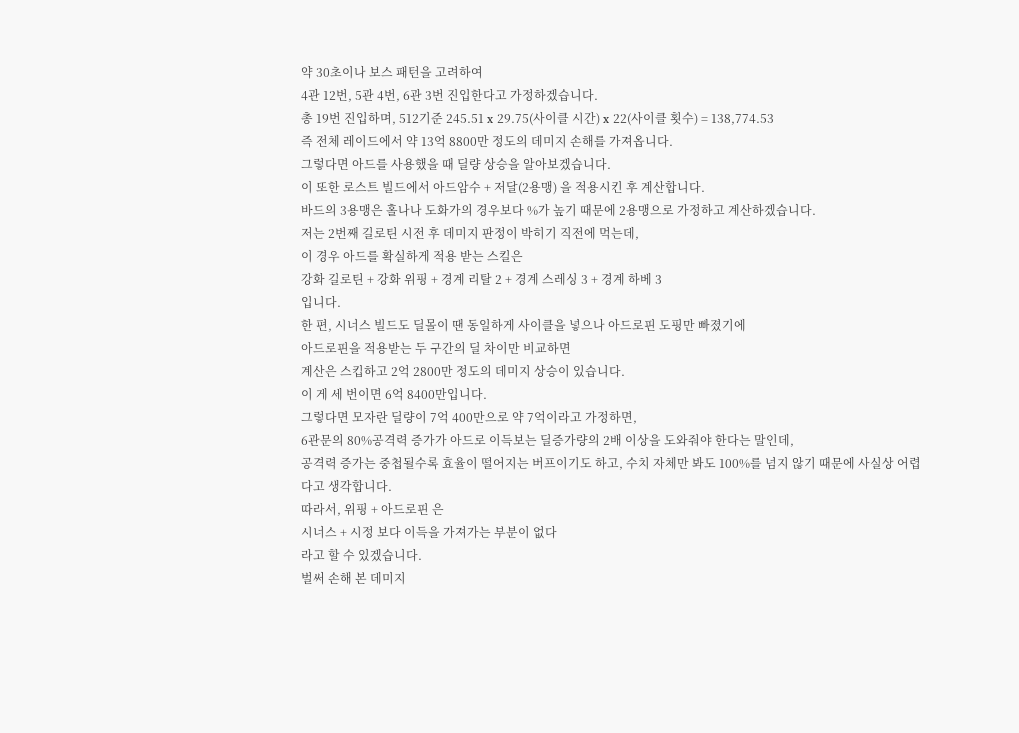약 30초이나 보스 패턴을 고려하여
4관 12번, 5관 4번, 6관 3번 진입한다고 가정하겠습니다.
총 19번 진입하며, 512기준 245.51 x 29.75(사이클 시간) x 22(사이클 횟수) = 138,774.53
즉 전체 레이드에서 약 13억 8800만 정도의 데미지 손해를 가져옵니다.
그렇다면 아드를 사용했을 때 딜량 상승을 알아보겠습니다.
이 또한 로스트 빌드에서 아드암수 + 저달(2용맹) 을 적용시킨 후 계산합니다.
바드의 3용맹은 홀나나 도화가의 경우보다 %가 높기 때문에 2용맹으로 가정하고 계산하겠습니다.
저는 2번째 길로틴 시전 후 데미지 판정이 박히기 직전에 먹는데,
이 경우 아드를 확실하게 적용 받는 스킬은
강화 길로틴 + 강화 위핑 + 경계 리탈 2 + 경계 스레싱 3 + 경계 하베 3
입니다.
한 편, 시너스 빌드도 딜몰이 땐 동일하게 사이클을 넣으나 아드로핀 도핑만 빠졌기에
아드로핀을 적용받는 두 구간의 딜 차이만 비교하면
계산은 스킵하고 2억 2800만 정도의 데미지 상승이 있습니다.
이 게 세 번이면 6억 8400만입니다.
그렇다면 모자란 딜량이 7억 400만으로 약 7억이라고 가정하면,
6관문의 80%공격력 증가가 아드로 이득보는 딜증가량의 2배 이상을 도와줘야 한다는 말인데,
공격력 증가는 중첩될수록 효율이 떨어지는 버프이기도 하고, 수치 자체만 봐도 100%를 넘지 않기 때문에 사실상 어렵다고 생각합니다.
따라서, 위핑 + 아드로핀 은
시너스 + 시정 보다 이득을 가져가는 부분이 없다
라고 할 수 있겠습니다.
벌써 손해 본 데미지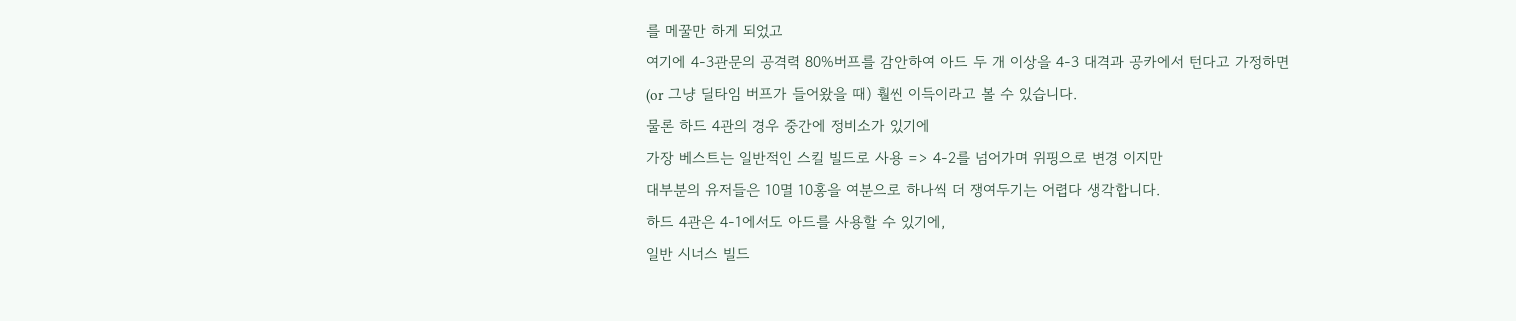를 메꿀만 하게 되었고
여기에 4-3관문의 공격력 80%버프를 감안하여 아드 두 개 이상을 4-3 대격과 공카에서 턴다고 가정하면
(or 그냥 딜타임 버프가 들어왔을 때) 훨씬 이득이라고 볼 수 있습니다.
물론 하드 4관의 경우 중간에 정비소가 있기에
가장 베스트는 일반적인 스킬 빌드로 사용 => 4-2를 넘어가며 위핑으로 변경 이지만
대부분의 유저들은 10멸 10홍을 여분으로 하나씩 더 쟁여두기는 어렵다 생각합니다.
하드 4관은 4-1에서도 아드를 사용할 수 있기에,
일반 시너스 빌드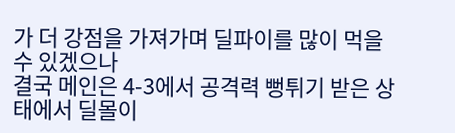가 더 강점을 가져가며 딜파이를 많이 먹을 수 있겠으나
결국 메인은 4-3에서 공격력 뻥튀기 받은 상태에서 딜몰이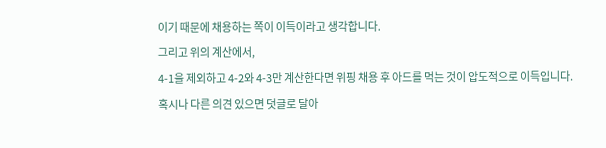이기 때문에 채용하는 쪽이 이득이라고 생각합니다.
그리고 위의 계산에서,
4-1을 제외하고 4-2와 4-3만 계산한다면 위핑 채용 후 아드를 먹는 것이 압도적으로 이득입니다.
혹시나 다른 의견 있으면 덧글로 달아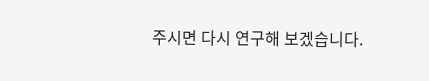주시면 다시 연구해 보겠습니다.